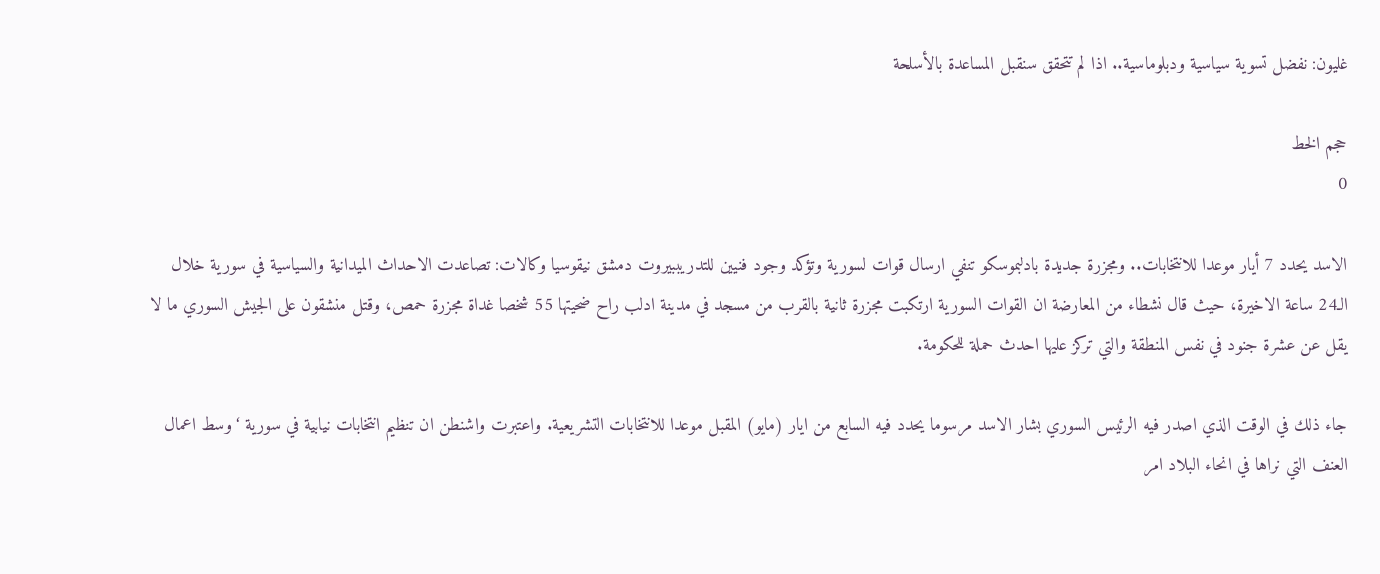غليون: نفضل تسوية سياسية ودبلوماسية.. اذا لم تتحقق سنقبل المساعدة بالأسلحة

حجم الخط
0

الاسد يحدد 7 أيار موعدا للانتخابات.. ومجزرة جديدة بادلبموسكو تنفي ارسال قوات لسورية وتؤكد وجود فنيين للتدريببيروت دمشق نيقوسيا وكالات: تصاعدت الاحداث الميدانية والسياسية في سورية خلال الـ24 ساعة الاخيرة، حيث قال نشطاء من المعارضة ان القوات السورية ارتكبت مجزرة ثانية بالقرب من مسجد في مدينة ادلب راح ضحيتها 55 شخصا غداة مجزرة حمص، وقتل منشقون على الجيش السوري ما لا يقل عن عشرة جنود في نفس المنطقة والتي تركز عليها احدث حملة للحكومة.

جاء ذلك في الوقت الذي اصدر فيه الرئيس السوري بشار الاسد مرسوما يحدد فيه السابع من ايار (مايو) المقبل موعدا للانتخابات التشريعية. واعتبرت واشنطن ان تنظيم انتخابات نيابية في سورية ‘وسط اعمال العنف التي نراها في انحاء البلاد امر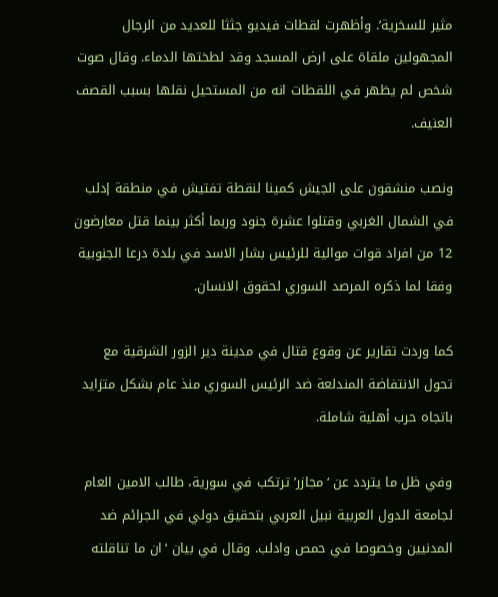مثير للسخرية’. وأظهرت لقطات فيديو جثثا للعديد من الرجال المجهولين ملقاة على ارض المسجد وقد لطختها الدماء. وقال صوت شخص لم يظهر في اللقطات انه من المستحيل نقلها بسبب القصف العنيف.

ونصب منشقون على الجيش كمينا لنقطة تفتيش في منطقة إدلب في الشمال الغربي وقتلوا عشرة جنود وربما أكثر بينما قتل معارضون 12 من افراد قوات موالية للرئيس بشار الاسد في بلدة درعا الجنوبية وفقا لما ذكره المرصد السوري لحقوق الانسان.

كما وردت تقارير عن وقوع قتال في مدينة دير الزور الشرقية مع تحول الانتفاضة المندلعة ضد الرئيس السوري منذ عام بشكل متزايد باتجاه حرب أهلية شاملة.

وفي ظل ما يتردد عن ‘مجازر’ ترتكب في سورية، طالب الامين العام لجامعة الدول العربية نبيل العربي بتحقيق دولي في الجرائم ضد المدنيين وخصوصا في حمص وادلب. وقال في بيان ‘ان ما تناقلته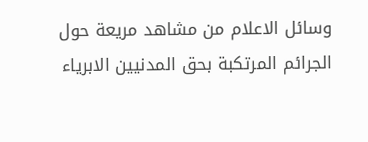وسائل الاعلام من مشاهد مريعة حول الجرائم المرتكبة بحق المدنيين الابرياء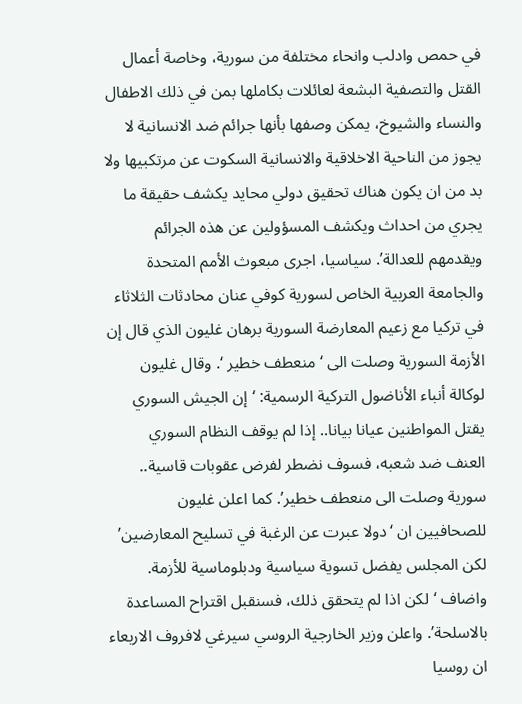في حمص وادلب وانحاء مختلفة من سورية، وخاصة أعمال القتل والتصفية البشعة لعائلات بكاملها بمن في ذلك الاطفال والنساء والشيوخ، يمكن وصفها بأنها جرائم ضد الانسانية لا يجوز من الناحية الاخلاقية والانسانية السكوت عن مرتكبيها ولا بد من ان يكون هناك تحقيق دولي محايد يكشف حقيقة ما يجري من احداث ويكشف المسؤولين عن هذه الجرائم ويقدمهم للعدالة’. سياسيا، اجرى مبعوث الأمم المتحدة والجامعة العربية الخاص لسورية كوفي عنان محادثات الثلاثاء في تركيا مع زعيم المعارضة السورية برهان غليون الذي قال إن الأزمة السورية وصلت الى ‘منعطف خطير ‘. وقال غليون لوكالة أنباء الأناضول التركية الرسمية: ‘إن الجيش السوري يقتل المواطنين عيانا بيانا.. إذا لم يوقف النظام السوري العنف ضد شعبه، فسوف نضطر لفرض عقوبات قاسية.. سورية وصلت الى منعطف خطير’. كما اعلن غليون للصحافيين ان ‘دولا عبرت عن الرغبة في تسليح المعارضين’ لكن المجلس يفضل تسوية سياسية ودبلوماسية للأزمة. واضاف ‘لكن اذا لم يتحقق ذلك، فسنقبل اقتراح المساعدة بالاسلحة’. واعلن وزير الخارجية الروسي سيرغي لافروف الاربعاء ان روسيا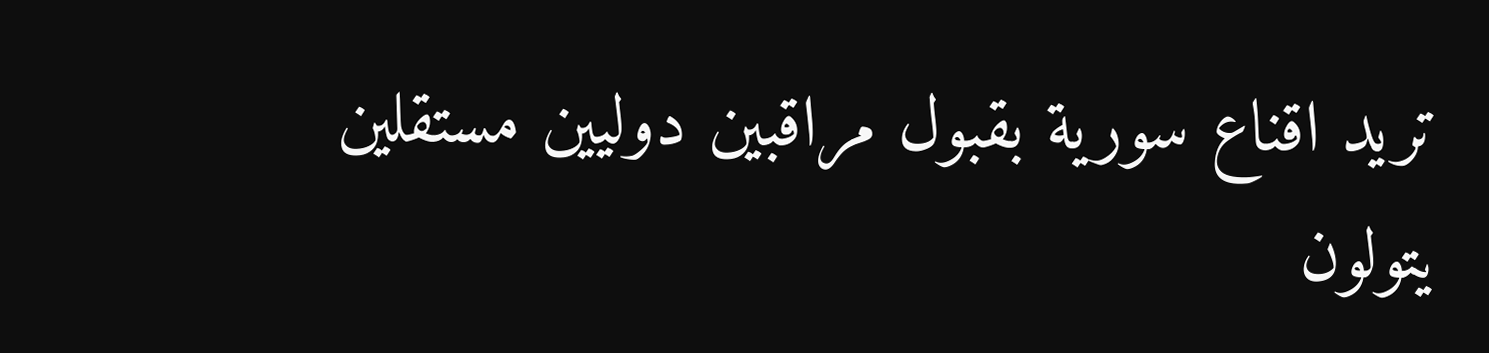تريد اقناع سورية بقبول مراقبين دوليين مستقلين يتولون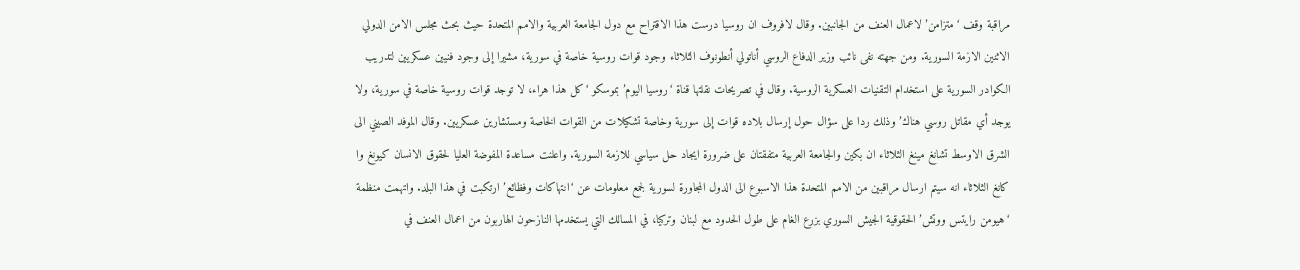مراقبة وقف ‘متزامن’ لاعمال العنف من الجانبين. وقال لافروف ان روسيا درست هذا الاقتراح مع دول الجامعة العربية والامم المتحدة حيث بحث مجلس الامن الدولي الاثنين الازمة السورية. ومن جهته نفى نائب وزير الدفاع الروسي أناتولي أنطونوف الثلاثاء وجود قوات روسية خاصة في سورية، مشيرا إلى وجود فنيين عسكريين لتدريب الكوادر السورية على استخدام التقنيات العسكرية الروسية. وقال في تصريحات نقلتها قناة ‘روسيا اليوم’ بموسكو ‘كل هذا هراء، لا توجد قوات روسية خاصة في سورية، ولا يوجد أي مقاتل روسي هناك’ وذلك ردا على سؤال حول إرسال بلاده قوات إلى سورية وخاصة تشكيلات من القوات الخاصة ومستشارين عسكريين. وقال الموفد الصيني الى الشرق الاوسط تشانغ مينغ الثلاثاء ان بكين والجامعة العربية متفقتان على ضرورة ايجاد حل سياسي للازمة السورية. واعلنت مساعدة المفوضة العليا لحقوق الانسان كيونغ وا كانغ الثلاثاء انه سيتم ارسال مراقبين من الامم المتحدة هذا الاسبوع الى الدول المجاورة لسورية لجمع معلومات عن ‘انتهاكات وفظائع’ ارتكبت في هذا البلد. واتهمت منظمة ‘هيومن رايتس ووتش’ الحقوقية الجيش السوري بزرع الغام على طول الحدود مع لبنان وتركيا، في المسالك التي يستخدمها النازحون الهاربون من اعمال العنف في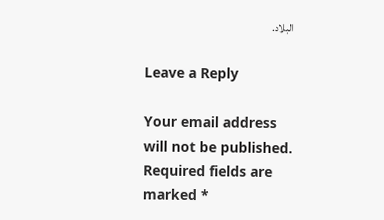البلاد.

Leave a Reply

Your email address will not be published. Required fields are marked *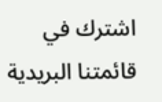اشترك في قائمتنا البريدية